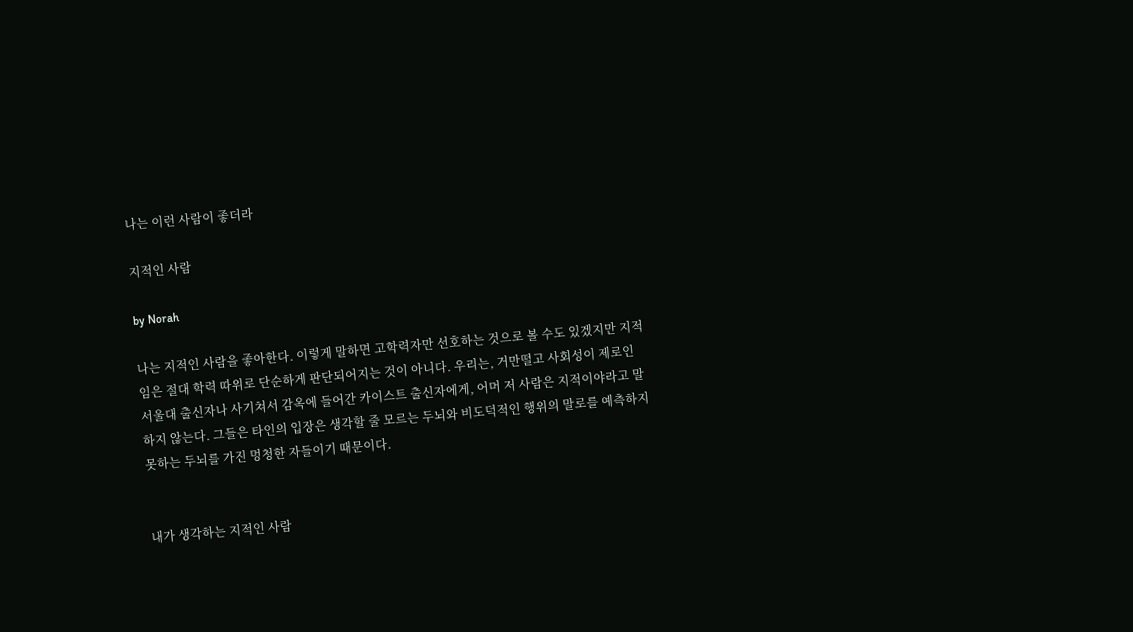나는 이런 사람이 좋더라

지적인 사람

by Norah

나는 지적인 사람을 좋아한다. 이렇게 말하면 고학력자만 선호하는 것으로 볼 수도 있겠지만 지적임은 절대 학력 따위로 단순하게 판단되어지는 것이 아니다. 우리는, 거만떨고 사회성이 제로인 서울대 출신자나 사기쳐서 감옥에 들어간 카이스트 출신자에게, 어머 저 사람은 지적이야라고 말하지 않는다. 그들은 타인의 입장은 생각할 줄 모르는 두뇌와 비도덕적인 행위의 말로를 예측하지 못하는 두뇌를 가진 멍청한 자들이기 때문이다.


내가 생각하는 지적인 사람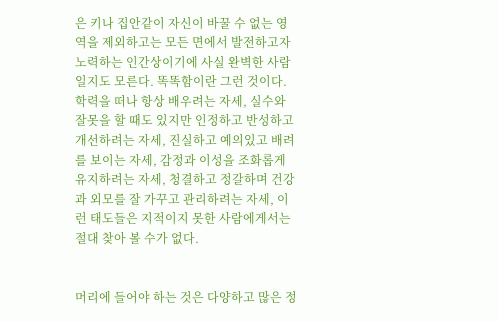은 키나 집안같이 자신이 바꿀 수 없는 영역을 제외하고는 모든 면에서 발전하고자 노력하는 인간상이기에 사실 완벽한 사람일지도 모른다. 똑똑함이란 그런 것이다. 학력을 떠나 항상 배우려는 자세, 실수와 잘못을 할 때도 있지만 인정하고 반성하고 개선하려는 자세, 진실하고 예의있고 배려를 보이는 자세, 감정과 이성을 조화롭게 유지하려는 자세, 청결하고 정갈하며 건강과 외모를 잘 가꾸고 관리하려는 자세, 이런 태도들은 지적이지 못한 사람에게서는 절대 찾아 볼 수가 없다.


머리에 들어야 하는 것은 다양하고 많은 정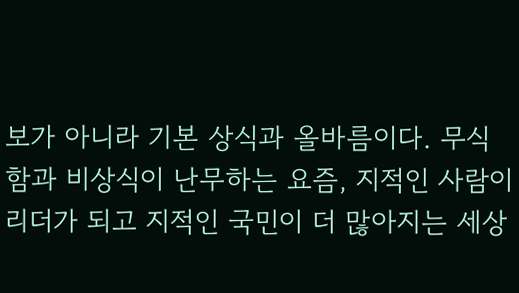보가 아니라 기본 상식과 올바름이다. 무식함과 비상식이 난무하는 요즘, 지적인 사람이 리더가 되고 지적인 국민이 더 많아지는 세상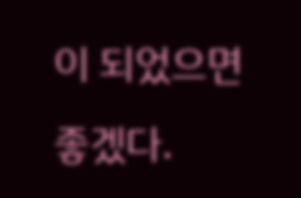이 되었으면 좋겠다.